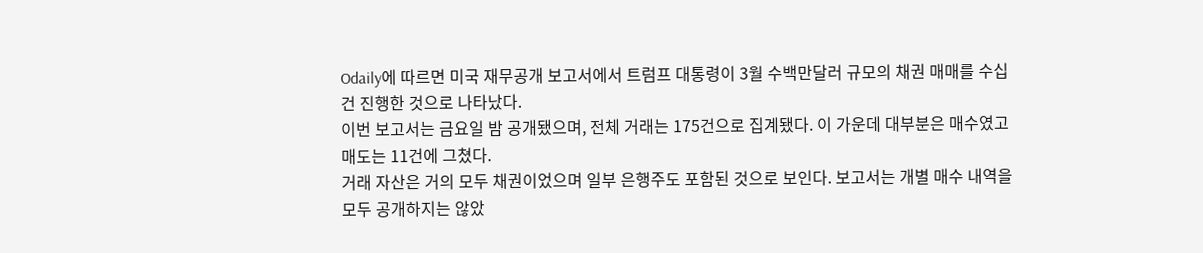Odaily에 따르면 미국 재무공개 보고서에서 트럼프 대통령이 3월 수백만달러 규모의 채권 매매를 수십건 진행한 것으로 나타났다.
이번 보고서는 금요일 밤 공개됐으며, 전체 거래는 175건으로 집계됐다. 이 가운데 대부분은 매수였고 매도는 11건에 그쳤다.
거래 자산은 거의 모두 채권이었으며 일부 은행주도 포함된 것으로 보인다. 보고서는 개별 매수 내역을 모두 공개하지는 않았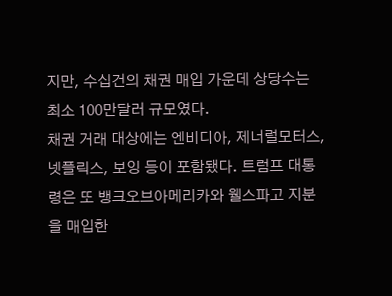지만, 수십건의 채권 매입 가운데 상당수는 최소 100만달러 규모였다.
채권 거래 대상에는 엔비디아, 제너럴모터스, 넷플릭스, 보잉 등이 포함됐다. 트럼프 대통령은 또 뱅크오브아메리카와 웰스파고 지분을 매입한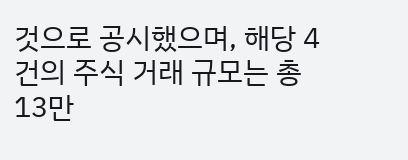것으로 공시했으며, 해당 4건의 주식 거래 규모는 총 13만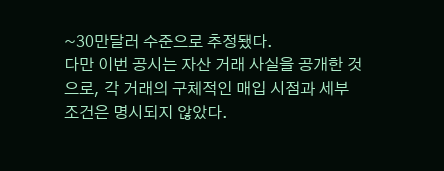~30만달러 수준으로 추정됐다.
다만 이번 공시는 자산 거래 사실을 공개한 것으로, 각 거래의 구체적인 매입 시점과 세부 조건은 명시되지 않았다.